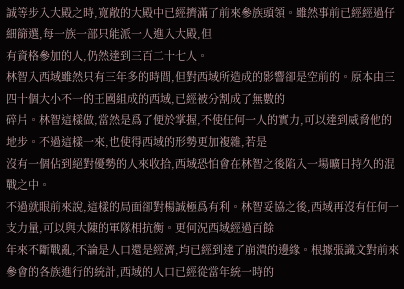誠等步入大殿之時,寬敞的大殿中已經擠滿了前來參族頭領。雖然事前已經經過仔細篩選,每一族一部只能派一人進入大殿,但
有資格參加的人,仍然達到三百二十七人。
林智入西域雖然只有三年多的時間,但對西域所造成的影響卻是空前的。原本由三四十個大小不一的王國組成的西域,已經被分割成了無數的
碎片。林智這樣做,當然是爲了便於掌握,不使任何一人的實力,可以達到威脅他的地步。不過這樣一來,也使得西域的形勢更加複雜,若是
沒有一個佔到絕對優勢的人來收拾,西域恐怕會在林智之後陷入一場曠日持久的混戰之中。
不過就眼前來說,這樣的局面卻對楊誠極爲有利。林智妥協之後,西域再沒有任何一支力量,可以與大陳的軍隊相抗衡。更何況西域經過百餘
年來不斷戰亂,不論是人口還是經濟,均已經到達了崩潰的邊緣。根據張識文對前來參會的各族進行的統計,西域的人口已經從當年統一時的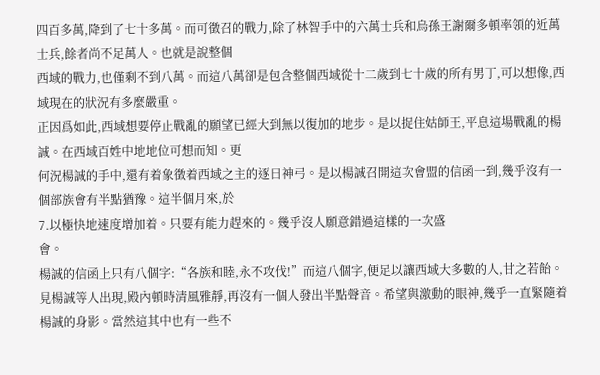四百多萬,降到了七十多萬。而可徵召的戰力,除了林智手中的六萬士兵和烏孫王謝爾多頓率領的近萬士兵,餘者尚不足萬人。也就是說整個
西域的戰力,也僅剩不到八萬。而這八萬卻是包含整個西域從十二歲到七十歲的所有男丁,可以想像,西域現在的狀況有多麼嚴重。
正因爲如此,西域想要停止戰亂的願望已經大到無以復加的地步。是以捉住姑師王,平息這場戰亂的楊誠。在西域百姓中地地位可想而知。更
何況楊誠的手中,還有着象徵着西域之主的逐日神弓。是以楊誠召開這次會盟的信函一到,幾乎沒有一個部族會有半點猶豫。這半個月來,於
7.以極快地速度增加着。只要有能力趕來的。幾乎沒人願意錯過這樣的一次盛
會。
楊誠的信函上只有八個字:“各族和睦,永不攻伐!”而這八個字,便足以讓西域大多數的人,甘之若飴。
見楊誠等人出現,殿內頓時清風雅靜,再沒有一個人發出半點聲音。希望與激動的眼神,幾乎一直緊隨着楊誠的身影。當然這其中也有一些不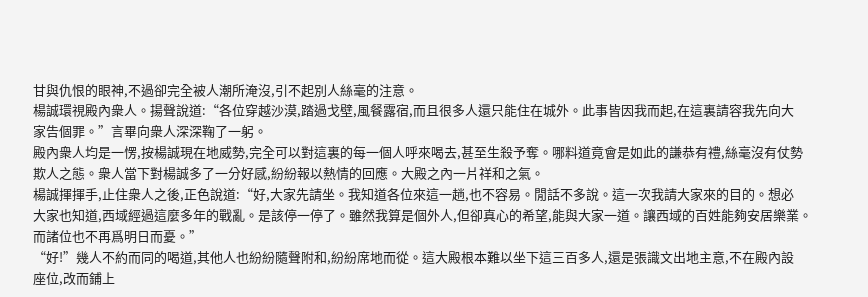甘與仇恨的眼神,不過卻完全被人潮所淹沒,引不起別人絲毫的注意。
楊誠環視殿內衆人。揚聲說道:“各位穿越沙漠,踏過戈壁,風餐露宿,而且很多人還只能住在城外。此事皆因我而起,在這裏請容我先向大
家告個罪。”言畢向衆人深深鞠了一躬。
殿內衆人均是一愣,按楊誠現在地威勢,完全可以對這裏的每一個人呼來喝去,甚至生殺予奪。哪料道竟會是如此的謙恭有禮,絲毫沒有仗勢
欺人之態。衆人當下對楊誠多了一分好感,紛紛報以熱情的回應。大殿之內一片祥和之氣。
楊誠揮揮手,止住衆人之後,正色說道:“好,大家先請坐。我知道各位來這一趟,也不容易。閒話不多說。這一次我請大家來的目的。想必
大家也知道,西域經過這麼多年的戰亂。是該停一停了。雖然我算是個外人,但卻真心的希望,能與大家一道。讓西域的百姓能夠安居樂業。
而諸位也不再爲明日而憂。”
“好!”幾人不約而同的喝道,其他人也紛紛隨聲附和,紛紛席地而從。這大殿根本難以坐下這三百多人,還是張識文出地主意,不在殿內設
座位,改而鋪上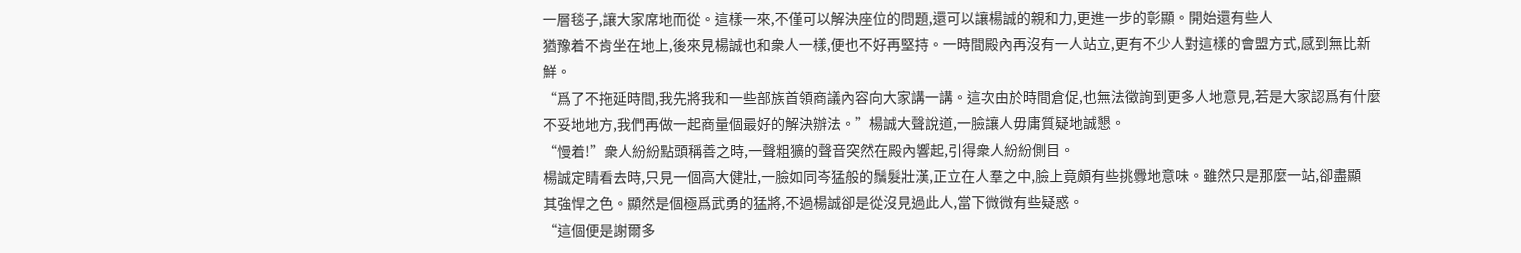一層毯子,讓大家席地而從。這樣一來,不僅可以解決座位的問題,還可以讓楊誠的親和力,更進一步的彰顯。開始還有些人
猶豫着不肯坐在地上,後來見楊誠也和衆人一樣,便也不好再堅持。一時間殿內再沒有一人站立,更有不少人對這樣的會盟方式,感到無比新
鮮。
“爲了不拖延時間,我先將我和一些部族首領商議內容向大家講一講。這次由於時間倉促,也無法徵詢到更多人地意見,若是大家認爲有什麼
不妥地地方,我們再做一起商量個最好的解決辦法。”楊誠大聲說道,一臉讓人毋庸質疑地誠懇。
“慢着!”衆人紛紛點頭稱善之時,一聲粗獷的聲音突然在殿內響起,引得衆人紛紛側目。
楊誠定睛看去時,只見一個高大健壯,一臉如同岑猛般的鬚髮壯漢,正立在人羣之中,臉上竟頗有些挑釁地意味。雖然只是那麼一站,卻盡顯
其強悍之色。顯然是個極爲武勇的猛將,不過楊誠卻是從沒見過此人,當下微微有些疑惑。
“這個便是謝爾多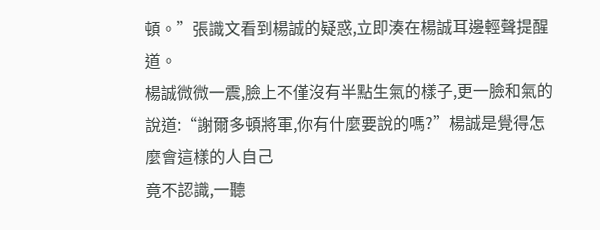頓。”張識文看到楊誠的疑惑,立即湊在楊誠耳邊輕聲提醒道。
楊誠微微一震,臉上不僅沒有半點生氣的樣子,更一臉和氣的說道:“謝爾多頓將軍,你有什麼要說的嗎?”楊誠是覺得怎麼會這樣的人自己
竟不認識,一聽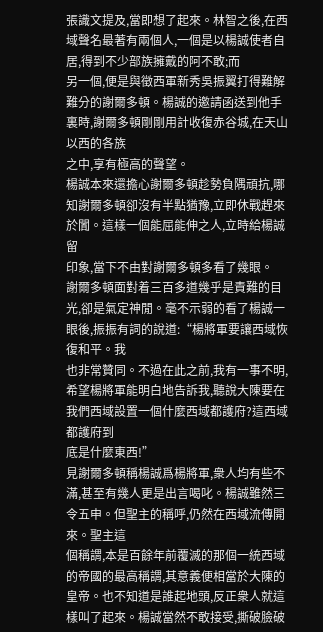張識文提及,當即想了起來。林智之後,在西域聲名最著有兩個人,一個是以楊誠使者自居,得到不少部族擁戴的阿不敢;而
另一個,便是與徵西軍新秀吳振翼打得難解難分的謝爾多頓。楊誠的邀請函送到他手裏時,謝爾多頓剛剛用計收復赤谷城,在天山以西的各族
之中,享有極高的聲望。
楊誠本來還擔心謝爾多頓趁勢負隅頑抗,哪知謝爾多頓卻沒有半點猶豫,立即休戰趕來於闐。這樣一個能屈能伸之人,立時給楊誠留
印象,當下不由對謝爾多頓多看了幾眼。
謝爾多頓面對着三百多道幾乎是責難的目光,卻是氣定神閒。毫不示弱的看了楊誠一眼後,振振有詞的說道:“楊將軍要讓西域恢復和平。我
也非常贊同。不過在此之前,我有一事不明,希望楊將軍能明白地告訴我,聽說大陳要在我們西域設置一個什麼西域都護府?這西域都護府到
底是什麼東西!”
見謝爾多頓稱楊誠爲楊將軍,衆人均有些不滿,甚至有幾人更是出言喝叱。楊誠雖然三令五申。但聖主的稱呼,仍然在西域流傳開來。聖主這
個稱謂,本是百餘年前覆滅的那個一統西域的帝國的最高稱謂,其意義便相當於大陳的皇帝。也不知道是誰起地頭,反正衆人就這樣叫了起來。楊誠當然不敢接受,撕破臉破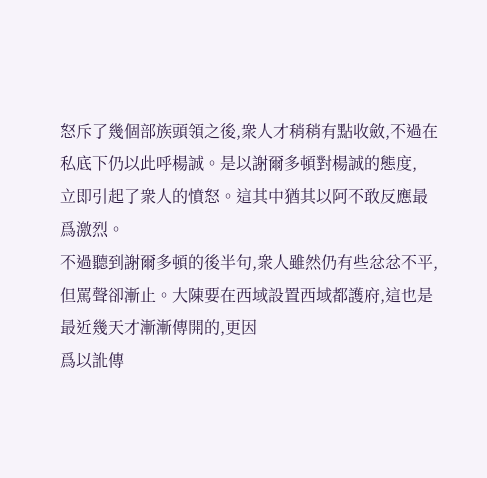怒斥了幾個部族頭領之後,衆人才稍稍有點收斂,不過在私底下仍以此呼楊誠。是以謝爾多頓對楊誠的態度,
立即引起了衆人的憤怒。這其中猶其以阿不敢反應最爲激烈。
不過聽到謝爾多頓的後半句,衆人雖然仍有些忿忿不平,但罵聲卻漸止。大陳要在西域設置西域都護府,這也是最近幾天才漸漸傳開的,更因
爲以訛傳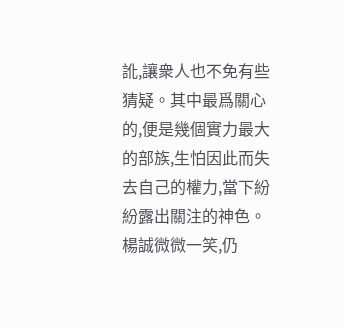訛,讓衆人也不免有些猜疑。其中最爲關心的,便是幾個實力最大的部族,生怕因此而失去自己的權力,當下紛紛露出關注的神色。
楊誠微微一笑,仍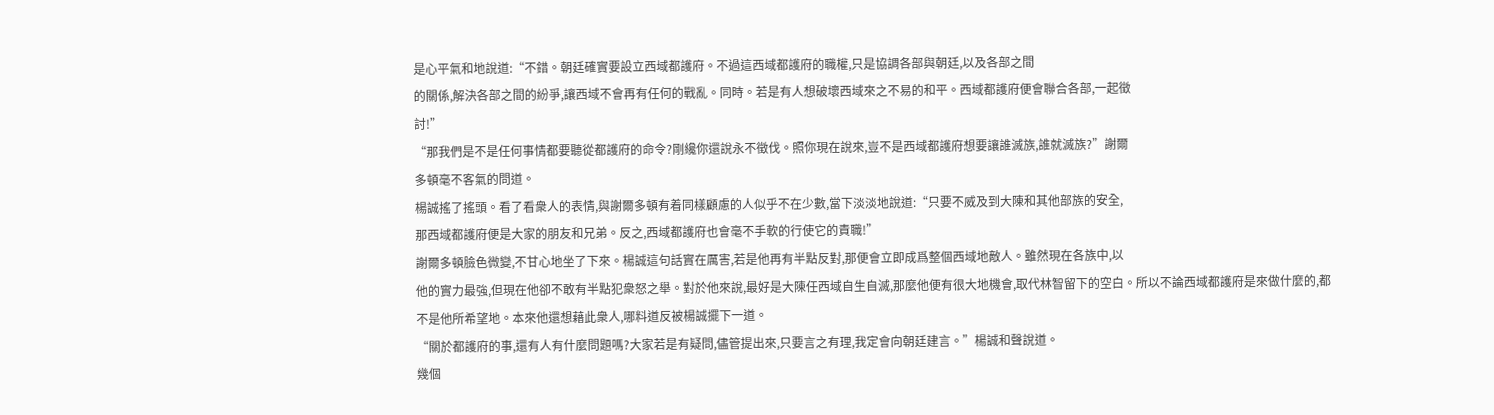是心平氣和地說道:“不錯。朝廷確實要設立西域都護府。不過這西域都護府的職權,只是協調各部與朝廷,以及各部之間
的關係,解決各部之間的紛爭,讓西域不會再有任何的戰亂。同時。若是有人想破壞西域來之不易的和平。西域都護府便會聯合各部,一起徵
討!”
“那我們是不是任何事情都要聽從都護府的命令?剛纔你還說永不徵伐。照你現在說來,豈不是西域都護府想要讓誰滅族,誰就滅族?”謝爾
多頓毫不客氣的問道。
楊誠搖了搖頭。看了看衆人的表情,與謝爾多頓有着同樣顧慮的人似乎不在少數,當下淡淡地說道:“只要不威及到大陳和其他部族的安全,
那西域都護府便是大家的朋友和兄弟。反之,西域都護府也會毫不手軟的行使它的責職!”
謝爾多頓臉色微變,不甘心地坐了下來。楊誠這句話實在厲害,若是他再有半點反對,那便會立即成爲整個西域地敵人。雖然現在各族中,以
他的實力最強,但現在他卻不敢有半點犯衆怒之舉。對於他來說,最好是大陳任西域自生自滅,那麼他便有很大地機會,取代林智留下的空白。所以不論西域都護府是來做什麼的,都不是他所希望地。本來他還想藉此衆人,哪料道反被楊誠擺下一道。
“關於都護府的事,還有人有什麼問題嗎?大家若是有疑問,儘管提出來,只要言之有理,我定會向朝廷建言。”楊誠和聲說道。
幾個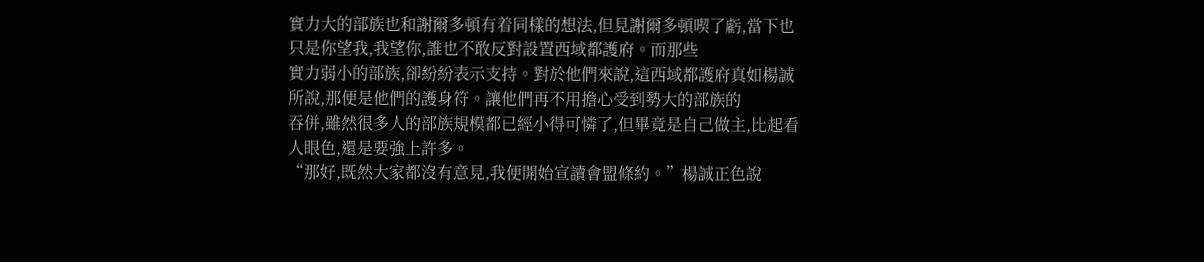實力大的部族也和謝爾多頓有着同樣的想法,但見謝爾多頓喫了虧,當下也只是你望我,我望你,誰也不敢反對設置西域都護府。而那些
實力弱小的部族,卻紛紛表示支持。對於他們來說,這西域都護府真如楊誠所說,那便是他們的護身符。讓他們再不用擔心受到勢大的部族的
吞併,雖然很多人的部族規模都已經小得可憐了,但畢竟是自己做主,比起看人眼色,還是要強上許多。
“那好,既然大家都沒有意見,我便開始宣讀會盟條約。”楊誠正色說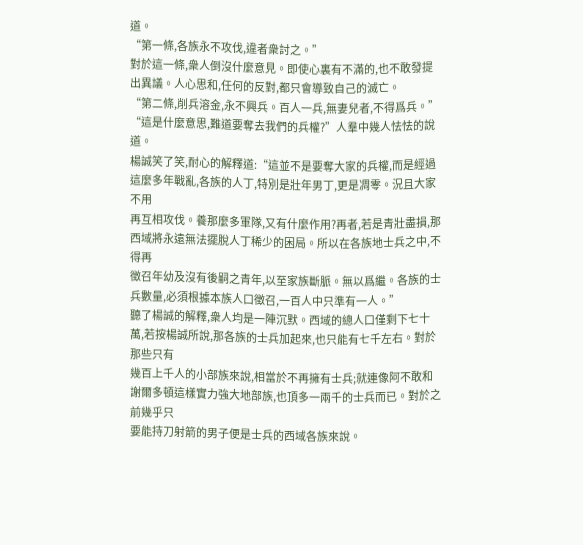道。
“第一條,各族永不攻伐,違者衆討之。”
對於這一條,衆人倒沒什麼意見。即使心裏有不滿的,也不敢發提出異議。人心思和,任何的反對,都只會導致自己的滅亡。
“第二條,削兵溶金,永不興兵。百人一兵,無妻兒者,不得爲兵。”
“這是什麼意思,難道要奪去我們的兵權?”人羣中幾人怯怯的說道。
楊誠笑了笑,耐心的解釋道:“這並不是要奪大家的兵權,而是經過這麼多年戰亂,各族的人丁,特別是壯年男丁,更是凋零。況且大家不用
再互相攻伐。養那麼多軍隊,又有什麼作用?再者,若是青壯盡損,那西域將永遠無法擺脫人丁稀少的困局。所以在各族地士兵之中,不得再
徵召年幼及沒有後嗣之青年,以至家族斷脈。無以爲繼。各族的士兵數量,必須根據本族人口徵召,一百人中只準有一人。”
聽了楊誠的解釋,衆人均是一陣沉默。西域的總人口僅剩下七十萬,若按楊誠所說,那各族的士兵加起來,也只能有七千左右。對於那些只有
幾百上千人的小部族來說,相當於不再擁有士兵;就連像阿不敢和謝爾多頓這樣實力強大地部族,也頂多一兩千的士兵而已。對於之前幾乎只
要能持刀射箭的男子便是士兵的西域各族來說。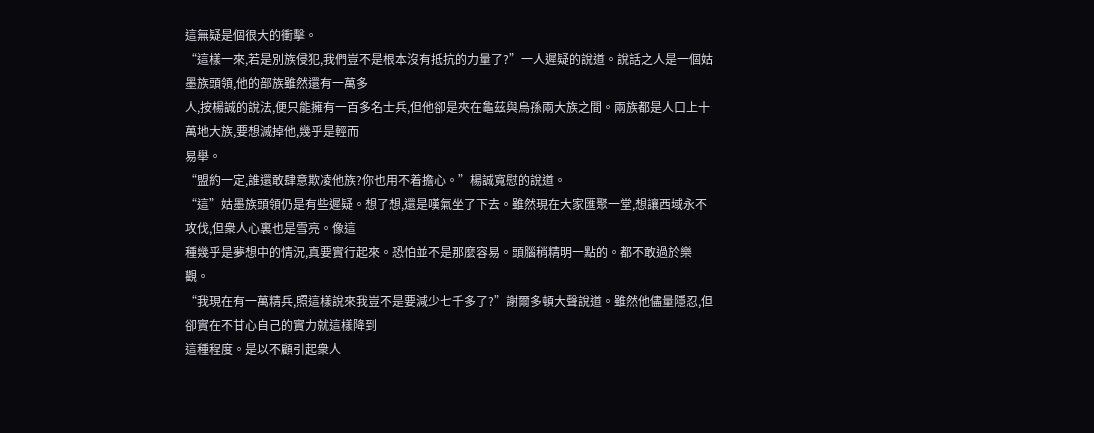這無疑是個很大的衝擊。
“這樣一來,若是別族侵犯,我們豈不是根本沒有抵抗的力量了?”一人遲疑的說道。說話之人是一個姑墨族頭領,他的部族雖然還有一萬多
人,按楊誠的說法,便只能擁有一百多名士兵,但他卻是夾在龜茲與烏孫兩大族之間。兩族都是人口上十萬地大族,要想滅掉他,幾乎是輕而
易舉。
“盟約一定,誰還敢肆意欺凌他族?你也用不着擔心。”楊誠寬慰的說道。
“這”姑墨族頭領仍是有些遲疑。想了想,還是嘆氣坐了下去。雖然現在大家匯聚一堂,想讓西域永不攻伐,但衆人心裏也是雪亮。像這
種幾乎是夢想中的情況,真要實行起來。恐怕並不是那麼容易。頭腦稍精明一點的。都不敢過於樂觀。
“我現在有一萬精兵,照這樣說來我豈不是要減少七千多了?”謝爾多頓大聲說道。雖然他儘量隱忍,但卻實在不甘心自己的實力就這樣降到
這種程度。是以不顧引起衆人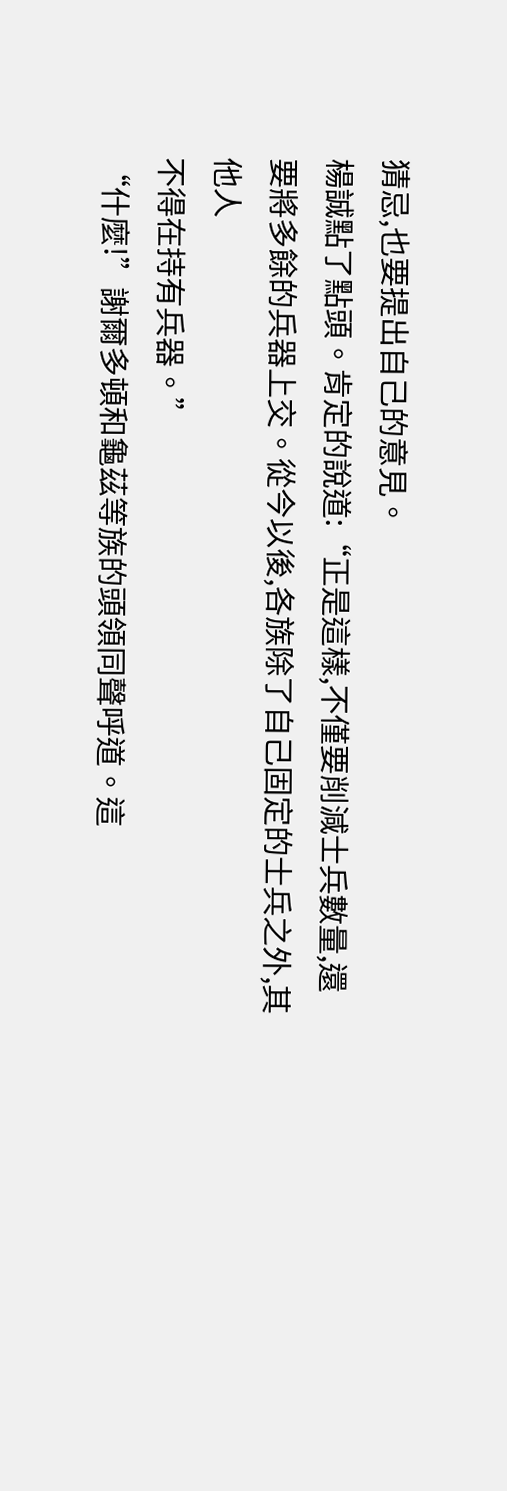猜忌,也要提出自己的意見。
楊誠點了點頭。肯定的說道:“正是這樣,不僅要削減士兵數量,還要將多餘的兵器上交。從今以後,各族除了自己固定的士兵之外,其他人
不得在持有兵器。”
“什麼!”謝爾多頓和龜茲等族的頭領同聲呼道。這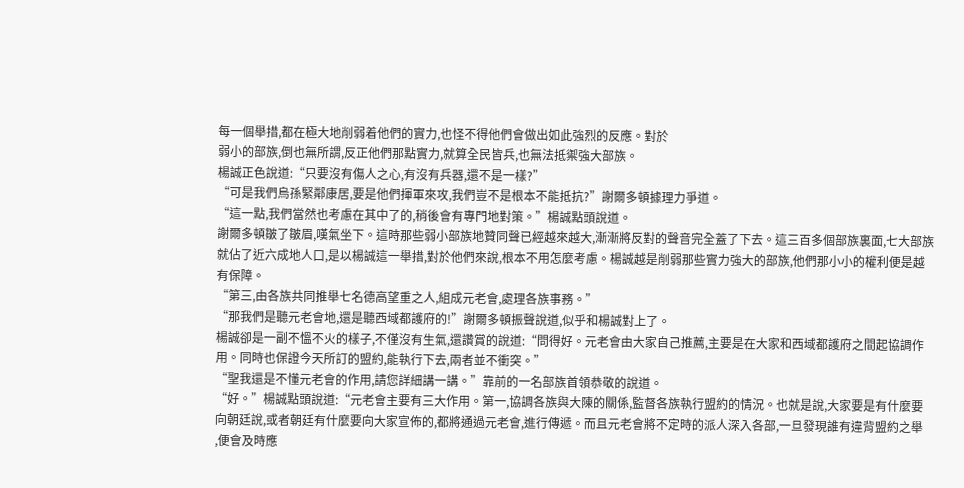每一個舉措,都在極大地削弱着他們的實力,也怪不得他們會做出如此強烈的反應。對於
弱小的部族,倒也無所謂,反正他們那點實力,就算全民皆兵,也無法抵禦強大部族。
楊誠正色說道:“只要沒有傷人之心,有沒有兵器,還不是一樣?”
“可是我們烏孫緊鄰康居,要是他們揮軍來攻,我們豈不是根本不能抵抗?”謝爾多頓據理力爭道。
“這一點,我們當然也考慮在其中了的,稍後會有專門地對策。”楊誠點頭說道。
謝爾多頓皺了皺眉,嘆氣坐下。這時那些弱小部族地贊同聲已經越來越大,漸漸將反對的聲音完全蓋了下去。這三百多個部族裏面,七大部族
就佔了近六成地人口,是以楊誠這一舉措,對於他們來說,根本不用怎麼考慮。楊誠越是削弱那些實力強大的部族,他們那小小的權利便是越
有保障。
“第三,由各族共同推舉七名德高望重之人,組成元老會,處理各族事務。”
“那我們是聽元老會地,還是聽西域都護府的!”謝爾多頓振聲說道,似乎和楊誠對上了。
楊誠卻是一副不慍不火的樣子,不僅沒有生氣,還讚賞的說道:“問得好。元老會由大家自己推薦,主要是在大家和西域都護府之間起協調作
用。同時也保證今天所訂的盟約,能執行下去,兩者並不衝突。”
“聖我還是不懂元老會的作用,請您詳細講一講。”靠前的一名部族首領恭敬的說道。
“好。”楊誠點頭說道:“元老會主要有三大作用。第一,協調各族與大陳的關係,監督各族執行盟約的情況。也就是說,大家要是有什麼要
向朝廷說,或者朝廷有什麼要向大家宣佈的,都將通過元老會,進行傳遞。而且元老會將不定時的派人深入各部,一旦發現誰有違背盟約之舉
,便會及時應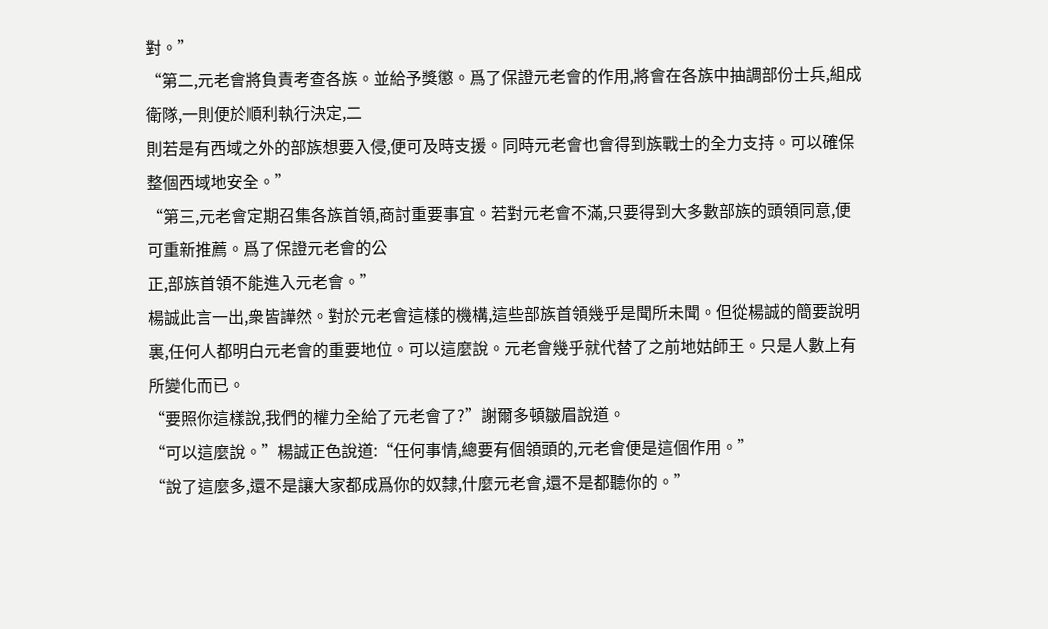對。”
“第二,元老會將負責考查各族。並給予獎懲。爲了保證元老會的作用,將會在各族中抽調部份士兵,組成衛隊,一則便於順利執行決定,二
則若是有西域之外的部族想要入侵,便可及時支援。同時元老會也會得到族戰士的全力支持。可以確保整個西域地安全。”
“第三,元老會定期召集各族首領,商討重要事宜。若對元老會不滿,只要得到大多數部族的頭領同意,便可重新推薦。爲了保證元老會的公
正,部族首領不能進入元老會。”
楊誠此言一出,衆皆譁然。對於元老會這樣的機構,這些部族首領幾乎是聞所未聞。但從楊誠的簡要說明裏,任何人都明白元老會的重要地位。可以這麼說。元老會幾乎就代替了之前地姑師王。只是人數上有所變化而已。
“要照你這樣說,我們的權力全給了元老會了?”謝爾多頓皺眉說道。
“可以這麼說。”楊誠正色說道:“任何事情,總要有個領頭的,元老會便是這個作用。”
“說了這麼多,還不是讓大家都成爲你的奴隸,什麼元老會,還不是都聽你的。”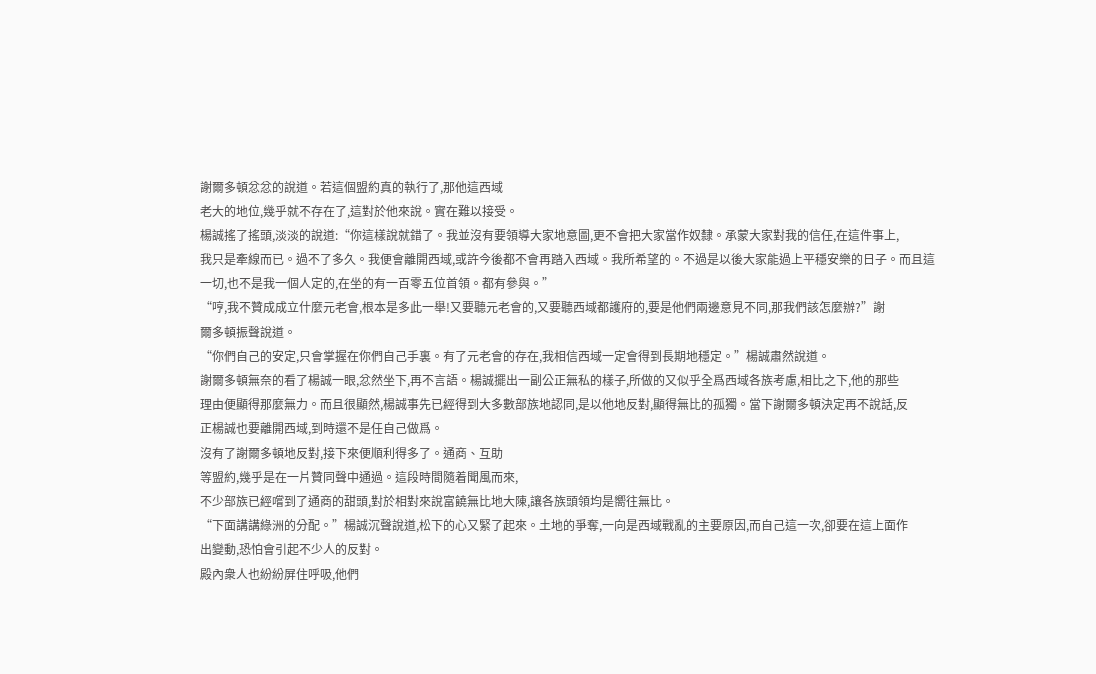謝爾多頓忿忿的說道。若這個盟約真的執行了,那他這西域
老大的地位,幾乎就不存在了,這對於他來說。實在難以接受。
楊誠搖了搖頭,淡淡的說道:“你這樣說就錯了。我並沒有要領導大家地意圖,更不會把大家當作奴隸。承蒙大家對我的信任,在這件事上,
我只是牽線而已。過不了多久。我便會離開西域,或許今後都不會再踏入西域。我所希望的。不過是以後大家能過上平穩安樂的日子。而且這
一切,也不是我一個人定的,在坐的有一百零五位首領。都有參與。”
“哼,我不贊成成立什麼元老會,根本是多此一舉!又要聽元老會的,又要聽西域都護府的,要是他們兩邊意見不同,那我們該怎麼辦?”謝
爾多頓振聲說道。
“你們自己的安定,只會掌握在你們自己手裏。有了元老會的存在,我相信西域一定會得到長期地穩定。”楊誠肅然說道。
謝爾多頓無奈的看了楊誠一眼,忿然坐下,再不言語。楊誠擺出一副公正無私的樣子,所做的又似乎全爲西域各族考慮,相比之下,他的那些
理由便顯得那麼無力。而且很顯然,楊誠事先已經得到大多數部族地認同,是以他地反對,顯得無比的孤獨。當下謝爾多頓決定再不說話,反
正楊誠也要離開西域,到時還不是任自己做爲。
沒有了謝爾多頓地反對,接下來便順利得多了。通商、互助
等盟約,幾乎是在一片贊同聲中通過。這段時間隨着聞風而來,
不少部族已經嚐到了通商的甜頭,對於相對來說富饒無比地大陳,讓各族頭領均是嚮往無比。
“下面講講綠洲的分配。”楊誠沉聲說道,松下的心又緊了起來。土地的爭奪,一向是西域戰亂的主要原因,而自己這一次,卻要在這上面作
出變動,恐怕會引起不少人的反對。
殿內衆人也紛紛屏住呼吸,他們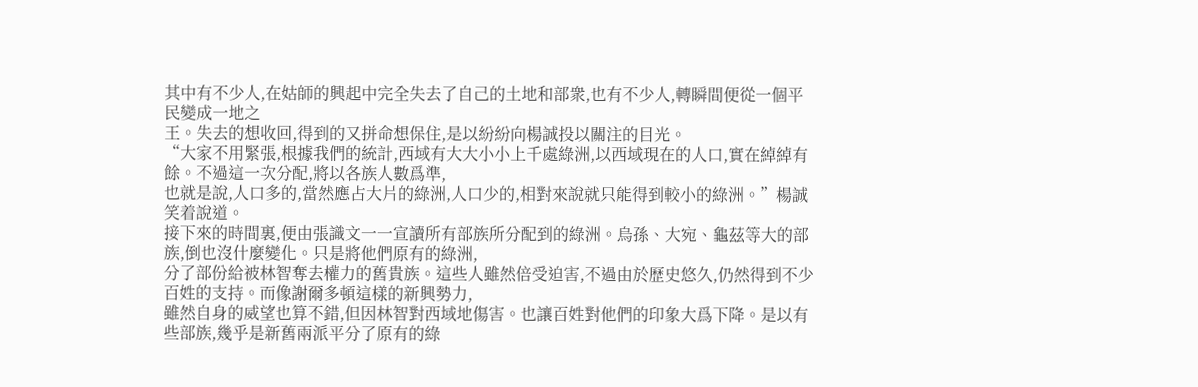其中有不少人,在姑師的興起中完全失去了自己的土地和部衆,也有不少人,轉瞬間便從一個平民變成一地之
王。失去的想收回,得到的又拼命想保住,是以紛紛向楊誠投以關注的目光。
“大家不用緊張,根據我們的統計,西域有大大小小上千處綠洲,以西域現在的人口,實在綽綽有餘。不過這一次分配,將以各族人數爲準,
也就是說,人口多的,當然應占大片的綠洲,人口少的,相對來說就只能得到較小的綠洲。”楊誠笑着說道。
接下來的時間裏,便由張識文一一宣讀所有部族所分配到的綠洲。烏孫、大宛、龜茲等大的部族,倒也沒什麼變化。只是將他們原有的綠洲,
分了部份給被林智奪去權力的舊貴族。這些人雖然倍受迫害,不過由於歷史悠久,仍然得到不少百姓的支持。而像謝爾多頓這樣的新興勢力,
雖然自身的威望也算不錯,但因林智對西域地傷害。也讓百姓對他們的印象大爲下降。是以有些部族,幾乎是新舊兩派平分了原有的綠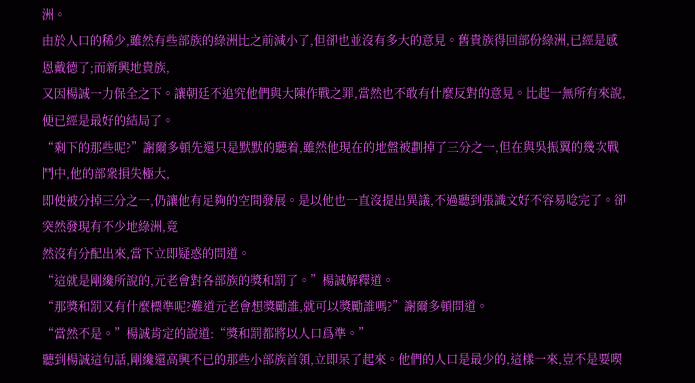洲。
由於人口的稀少,雖然有些部族的綠洲比之前減小了,但卻也並沒有多大的意見。舊貴族得回部份綠洲,已經是感恩戴德了;而新興地貴族,
又因楊誠一力保全之下。讓朝廷不追究他們與大陳作戰之罪,當然也不敢有什麼反對的意見。比起一無所有來說,便已經是最好的結局了。
“剩下的那些呢?”謝爾多頓先還只是默默的聽着,雖然他現在的地盤被劃掉了三分之一,但在與吳振翼的幾次戰鬥中,他的部衆損失極大,
即使被分掉三分之一,仍讓他有足夠的空間發展。是以他也一直沒提出異議,不過聽到張識文好不容易唸完了。卻突然發現有不少地綠洲,竟
然沒有分配出來,當下立即疑惑的問道。
“這就是剛纔所說的,元老會對各部族的獎和罰了。”楊誠解釋道。
“那獎和罰又有什麼標準呢?難道元老會想獎勵誰,就可以獎勵誰嗎?”謝爾多頓問道。
“當然不是。”楊誠肯定的說道:“獎和罰都將以人口爲準。”
聽到楊誠這句話,剛纔還高興不已的那些小部族首領,立即呆了起來。他們的人口是最少的,這樣一來,豈不是要喫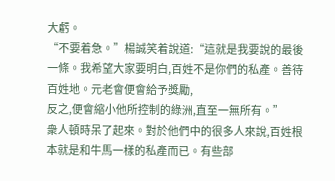大虧。
“不要着急。”楊誠笑着說道:“這就是我要說的最後一條。我希望大家要明白,百姓不是你們的私產。善待百姓地。元老會便會給予獎勵,
反之,便會縮小他所控制的綠洲,直至一無所有。”
衆人頓時呆了起來。對於他們中的很多人來說,百姓根本就是和牛馬一樣的私產而已。有些部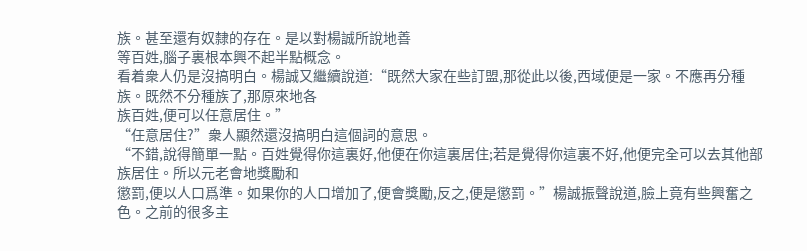族。甚至還有奴隸的存在。是以對楊誠所說地善
等百姓,腦子裏根本興不起半點概念。
看着衆人仍是沒搞明白。楊誠又繼續說道:“既然大家在些訂盟,那從此以後,西域便是一家。不應再分種族。既然不分種族了,那原來地各
族百姓,便可以任意居住。”
“任意居住?”衆人顯然還沒搞明白這個詞的意思。
“不錯,說得簡單一點。百姓覺得你這裏好,他便在你這裏居住;若是覺得你這裏不好,他便完全可以去其他部族居住。所以元老會地獎勵和
懲罰,便以人口爲準。如果你的人口增加了,便會獎勵,反之,便是懲罰。”楊誠振聲說道,臉上竟有些興奮之色。之前的很多主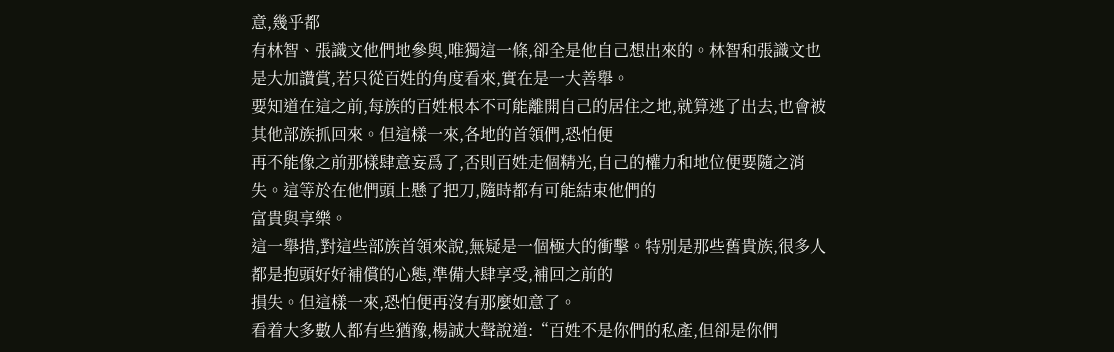意,幾乎都
有林智、張識文他們地參與,唯獨這一條,卻全是他自己想出來的。林智和張識文也是大加讚賞,若只從百姓的角度看來,實在是一大善舉。
要知道在這之前,每族的百姓根本不可能離開自己的居住之地,就算逃了出去,也會被其他部族抓回來。但這樣一來,各地的首領們,恐怕便
再不能像之前那樣肆意妄爲了,否則百姓走個精光,自己的權力和地位便要隨之消失。這等於在他們頭上懸了把刀,隨時都有可能結束他們的
富貴與享樂。
這一舉措,對這些部族首領來說,無疑是一個極大的衝擊。特別是那些舊貴族,很多人都是抱頭好好補償的心態,準備大肆享受,補回之前的
損失。但這樣一來,恐怕便再沒有那麼如意了。
看着大多數人都有些猶豫,楊誠大聲說道:“百姓不是你們的私產,但卻是你們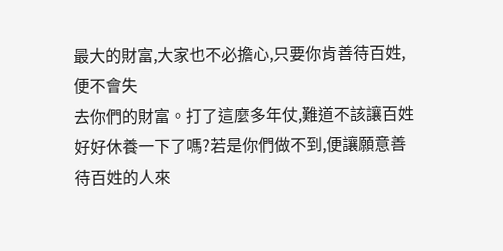最大的財富,大家也不必擔心,只要你肯善待百姓,便不會失
去你們的財富。打了這麼多年仗,難道不該讓百姓好好休養一下了嗎?若是你們做不到,便讓願意善待百姓的人來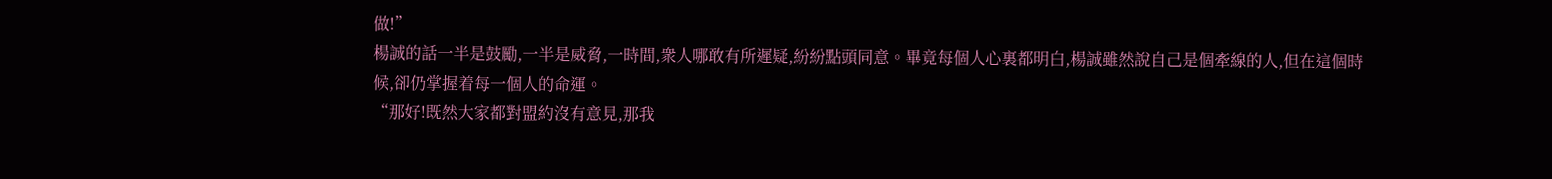做!”
楊誠的話一半是鼓勵,一半是威脅,一時間,衆人哪敢有所遲疑,紛紛點頭同意。畢竟每個人心裏都明白,楊誠雖然說自己是個牽線的人,但在這個時候,卻仍掌握着每一個人的命運。
“那好!既然大家都對盟約沒有意見,那我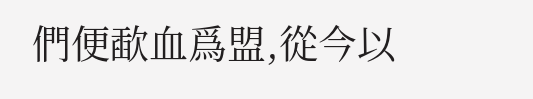們便歃血爲盟,從今以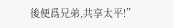後便爲兄弟,共享太平!”